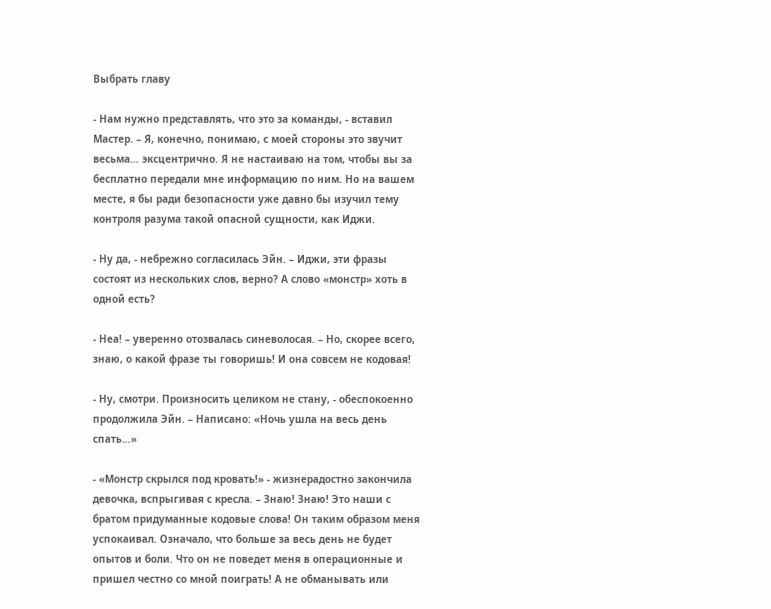Выбрать главу

- Нам нужно представлять, что это за команды, - вставил Мастер. – Я, конечно, понимаю, с моей стороны это звучит весьма… эксцентрично. Я не настаиваю на том, чтобы вы за бесплатно передали мне информацию по ним. Но на вашем месте, я бы ради безопасности уже давно бы изучил тему контроля разума такой опасной сущности, как Иджи.

- Ну да, - небрежно согласилась Эйн. – Иджи, эти фразы состоят из нескольких слов, верно? А слово «монстр» хоть в одной есть?

- Неа! – уверенно отозвалась синеволосая. – Но, скорее всего, знаю, о какой фразе ты говоришь! И она совсем не кодовая!

- Ну, смотри. Произносить целиком не стану, - обеспокоенно продолжила Эйн. – Написано: «Ночь ушла на весь день спать…»

- «Монстр скрылся под кровать!» - жизнерадостно закончила девочка, вспрыгивая с кресла. – Знаю! Знаю! Это наши с братом придуманные кодовые слова! Он таким образом меня успокаивал. Означало, что больше за весь день не будет опытов и боли. Что он не поведет меня в операционные и пришел честно со мной поиграть! А не обманывать или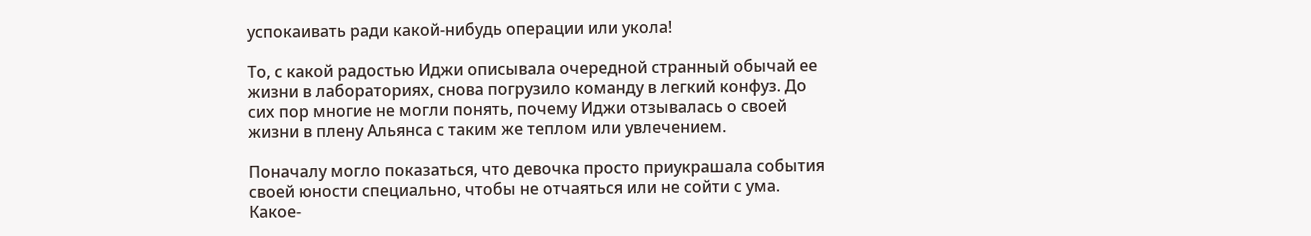успокаивать ради какой-нибудь операции или укола!

То, с какой радостью Иджи описывала очередной странный обычай ее жизни в лабораториях, снова погрузило команду в легкий конфуз. До сих пор многие не могли понять, почему Иджи отзывалась о своей жизни в плену Альянса с таким же теплом или увлечением.

Поначалу могло показаться, что девочка просто приукрашала события своей юности специально, чтобы не отчаяться или не сойти с ума. Какое-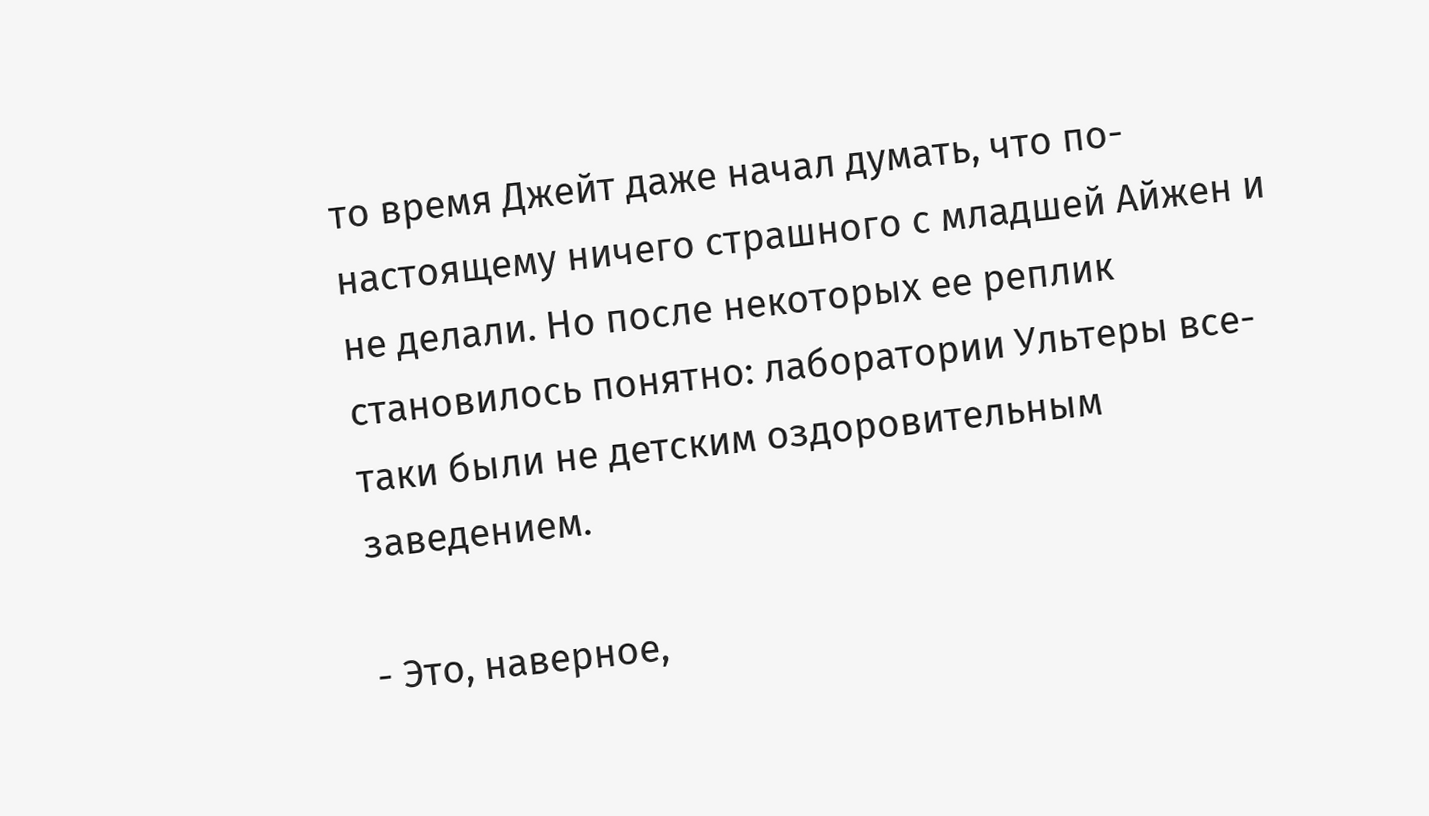то время Джейт даже начал думать, что по-настоящему ничего страшного с младшей Айжен и не делали. Но после некоторых ее реплик становилось понятно: лаборатории Ультеры все-таки были не детским оздоровительным заведением.

- Это, наверное,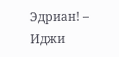Эдриан! – Иджи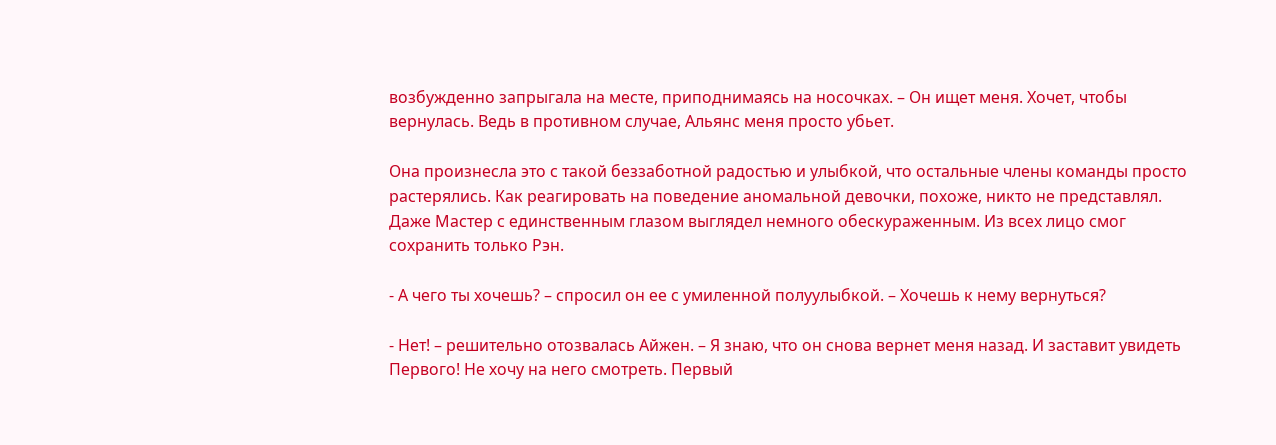возбужденно запрыгала на месте, приподнимаясь на носочках. – Он ищет меня. Хочет, чтобы вернулась. Ведь в противном случае, Альянс меня просто убьет.

Она произнесла это с такой беззаботной радостью и улыбкой, что остальные члены команды просто растерялись. Как реагировать на поведение аномальной девочки, похоже, никто не представлял. Даже Мастер с единственным глазом выглядел немного обескураженным. Из всех лицо смог сохранить только Рэн.

- А чего ты хочешь? – спросил он ее с умиленной полуулыбкой. – Хочешь к нему вернуться?

- Нет! – решительно отозвалась Айжен. – Я знаю, что он снова вернет меня назад. И заставит увидеть Первого! Не хочу на него смотреть. Первый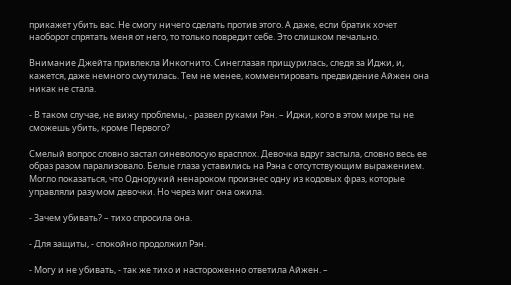прикажет убить вас. Не смогу ничего сделать против этого. А даже, если братик хочет наоборот спрятать меня от него, то только повредит себе. Это слишком печально.

Внимание Джейта привлекла Инкогнито. Синеглазая прищурилась, следя за Иджи, и, кажется, даже немного смутилась. Тем не менее, комментировать предвидение Айжен она никак не стала.

- В таком случае, не вижу проблемы, - развел руками Рэн. – Иджи, кого в этом мире ты не сможешь убить, кроме Первого?

Смелый вопрос словно застал синеволосую врасплох. Девочка вдруг застыла, словно весь ее образ разом парализовало. Белые глаза уставились на Рэна с отсутствующим выражением. Могло показаться, что Однорукий ненароком произнес одну из кодовых фраз, которые управляли разумом девочки. Но через миг она ожила.

- Зачем убивать? – тихо спросила она.

- Для защиты, - спокойно продолжил Рэн.

- Могу и не убивать, - так же тихо и настороженно ответила Айжен. –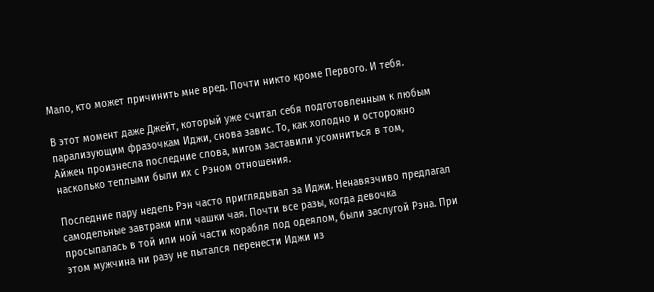Мало, кто может причинить мне вред. Почти никто кроме Первого. И тебя.

В этот момент даже Джейт, который уже считал себя подготовленным к любым парализующим фразочкам Иджи, снова завис. То, как холодно и осторожно Айжен произнесла последние слова, мигом заставили усомниться в том, насколько теплыми были их с Рэном отношения.

Последние пару недель Рэн часто приглядывал за Иджи. Ненавязчиво предлагал самодельные завтраки или чашки чая. Почти все разы, когда девочка просыпалась в той или ной части корабля под одеялом, были заслугой Рэна. При этом мужчина ни разу не пытался перенести Иджи из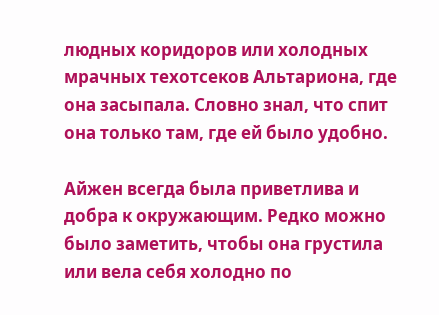людных коридоров или холодных мрачных техотсеков Альтариона, где она засыпала. Словно знал, что спит она только там, где ей было удобно.

Айжен всегда была приветлива и добра к окружающим. Редко можно было заметить, чтобы она грустила или вела себя холодно по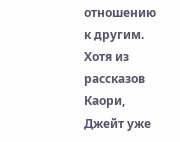отношению к другим. Хотя из рассказов Каори, Джейт уже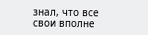знал, что все свои вполне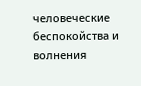человеческие беспокойства и волнения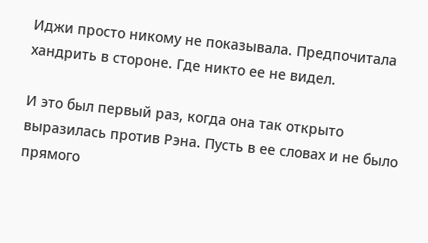Иджи просто никому не показывала. Предпочитала хандрить в стороне. Где никто ее не видел.

И это был первый раз, когда она так открыто выразилась против Рэна. Пусть в ее словах и не было прямого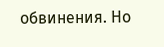обвинения. Но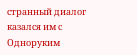странный диалог казался им с Одноруким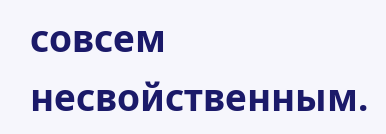совсем несвойственным.